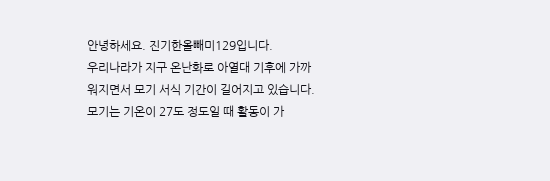안녕하세요. 진기한올빼미129입니다.
우리나라가 지구 온난화로 아열대 기후에 가까워지면서 모기 서식 기간이 길어지고 있습니다.
모기는 기온이 27도 정도일 때 활동이 가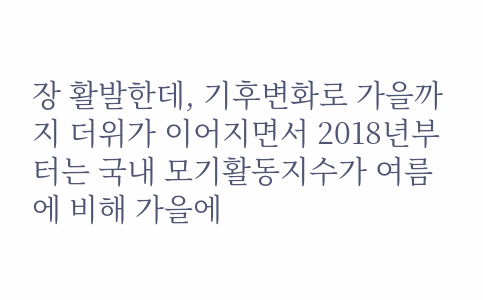장 활발한데, 기후변화로 가을까지 더위가 이어지면서 2018년부터는 국내 모기활동지수가 여름에 비해 가을에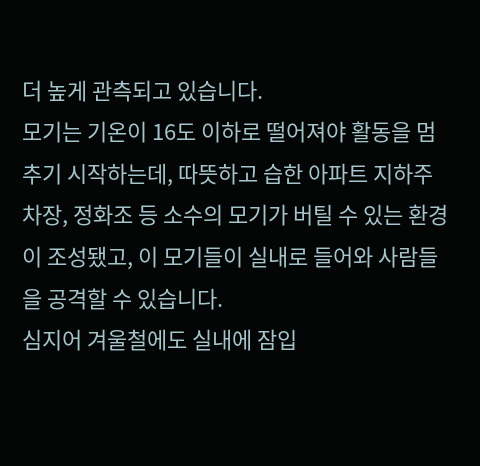더 높게 관측되고 있습니다.
모기는 기온이 16도 이하로 떨어져야 활동을 멈추기 시작하는데, 따뜻하고 습한 아파트 지하주차장, 정화조 등 소수의 모기가 버틸 수 있는 환경이 조성됐고, 이 모기들이 실내로 들어와 사람들을 공격할 수 있습니다.
심지어 겨울철에도 실내에 잠입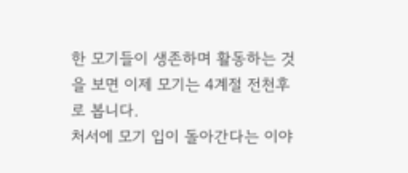한 모기들이 생존하며 활동하는 것을 보면 이제 모기는 4계절 전천후로 봅니다.
처서에 모기 입이 돌아간다는 이야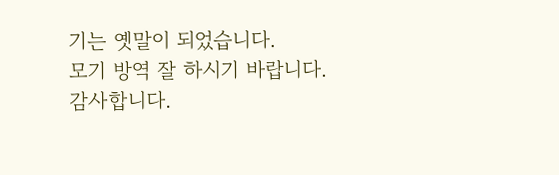기는 옛말이 되었습니다.
모기 방역 잘 하시기 바랍니다.
감사합니다.